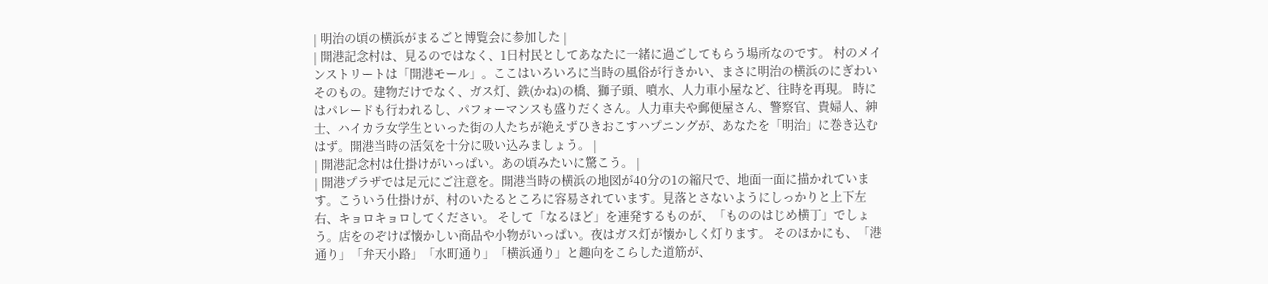| 明治の頃の横浜がまるごと博覧会に参加した |
| 開港記念村は、見るのではなく、1日村民としてあなたに一緒に過ごしてもらう場所なのです。 村のメインストリートは「開港モール」。ここはいろいろに当時の風俗が行きかい、まさに明治の横浜のにぎわいそのもの。建物だけでなく、ガス灯、鉄(かね)の橋、獅子頭、噴水、人力車小屋など、往時を再現。 時にはパレードも行われるし、パフォーマンスも盛りだくさん。人力車夫や郵便屋さん、警察官、貴婦人、紳士、ハイカラ女学生といった街の人たちが絶えずひきおこすハプニングが、あなたを「明治」に巻き込むはず。開港当時の活気を十分に吸い込みましょう。 |
| 開港記念村は仕掛けがいっぱい。あの頃みたいに驚こう。 |
| 開港プラザでは足元にご注意を。開港当時の横浜の地図が40分の1の縮尺で、地面一面に描かれています。こういう仕掛けが、村のいたるところに容易されています。見落とさないようにしっかりと上下左右、キョロキョロしてください。 そして「なるほど」を連発するものが、「もののはじめ横丁」でしょう。店をのぞけば懐かしい商品や小物がいっぱい。夜はガス灯が懐かしく灯ります。 そのほかにも、「港通り」「弁天小路」「水町通り」「横浜通り」と趣向をこらした道筋が、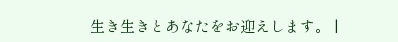生き生きとあなたをお迎えします。 |